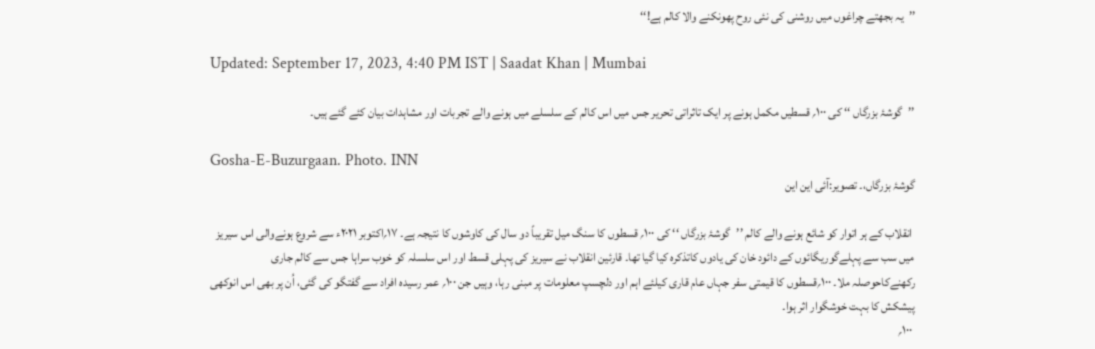’’یہ بجھتے چراغوں میں روشنی کی نئی روح پھونکنے والا کالم ہے!‘‘

Updated: September 17, 2023, 4:40 PM IST | Saadat Khan | Mumbai

’’گوشۂ بزرگاں ‘‘ کی ۱۰۰؍ قسطیں مکمل ہونے پر ایک تاثراتی تحریر جس میں اس کالم کے سلسلے میں ہونے والے تجربات اور مشاہدات بیان کئے گئے ہیں۔

Gosha-E-Buzurgaan. Photo. INN
گوشۂ بزرگاں،۔ تصویر:آئی این این

 انقلاب کے ہر اتوار کو شائع ہونے والے کالم ’’گوشۂ بزرگاں ‘‘ کی ۱۰۰؍ قسطوں کا سنگ میل تقریباً دو سال کی کاوشوں کا نتیجہ ہے۔ ۱۷؍اکتوبر ۲۰۲۱ء سے شروع ہونےوالی اس سیریز میں سب سے پہلےگوریگائوں کے دائود خان کی یادوں کاتذکرہ کیا گیا تھا۔ قارئین انقلاب نے سیریز کی پہلی قسط اور اس سلسلہ کو خوب سراہا جس سے کالم جاری رکھنےکاحوصلہ ملا۔ ۱۰۰؍قسطوں کا قیمتی سفر جہاں عام قاری کیلئے اہم اور دلچسپ معلومات پر مبنی رہا، وہیں جن ۱۰۰؍ عمر رسیدہ افراد سے گفتگو کی گئی، اُن پر بھی اس انوکھی پیشکش کا بہت خوشگوار اثر ہوا۔
 ۱۰۰؍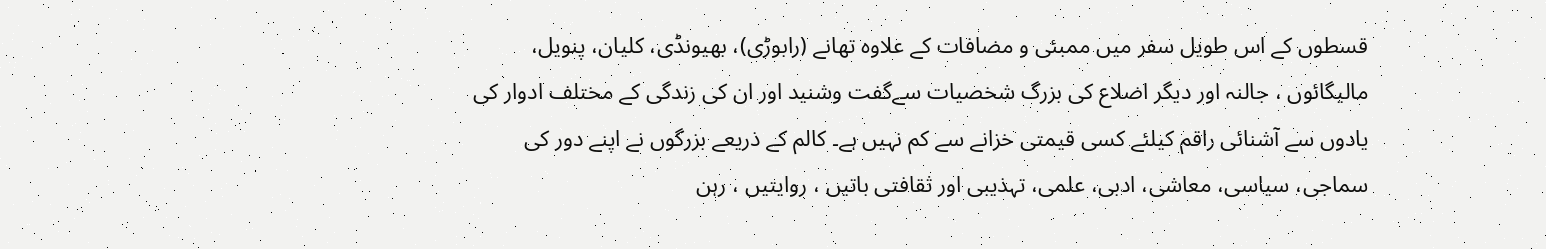قسطوں کے اس طویل سفر میں ممبئی و مضافات کے علاوہ تھانے (رابوڑی)، بھیونڈی، کلیان، پنویل، مالیگائوں ، جالنہ اور دیگر اضلاع کی بزرگ شخصیات سےگفت وشنید اور ان کی زندگی کے مختلف ادوار کی یادوں سے آشنائی راقم کیلئے کسی قیمتی خزانے سے کم نہیں ہے۔ کالم کے ذریعے بزرگوں نے اپنے دور کی سماجی، سیاسی، معاشی، ادبی، علمی، تہذیبی اور ثقافتی باتیں ، روایتیں ، رہن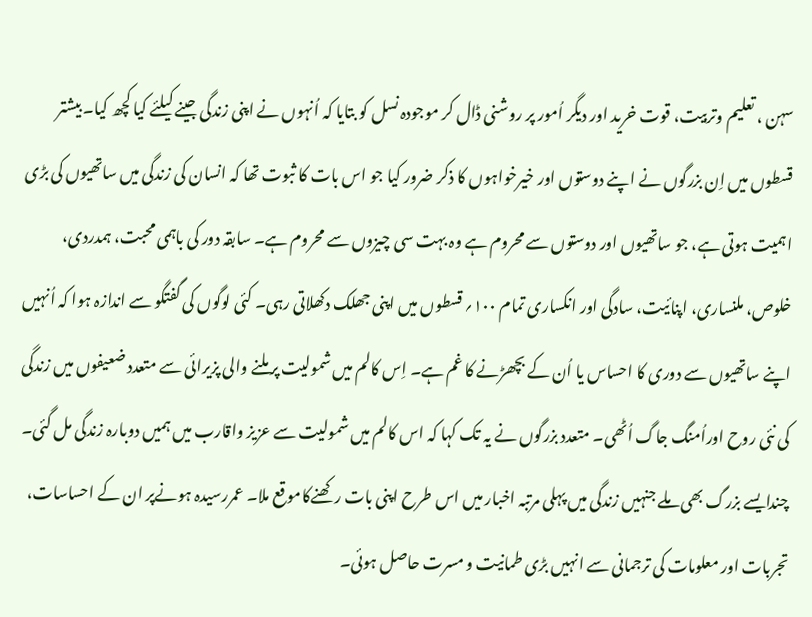سہن ، تعلیم وتربیت، قوت خرید اور دیگر اُمور پر روشنی ڈال کر موجودہ نسل کو بتایا کہ اُنہوں نے اپنی زندگی جینے کیلئے کیا کچھ کیا۔ بیشتر قسطوں میں اِن بزرگوں نے اپنے دوستوں اور خیرخواہوں کا ذکر ضرور کیا جو اس بات کا ثبوت تھا کہ انسان کی زندگی میں ساتھیوں کی بڑی اہمیت ہوتی ہے، جو ساتھیوں اور دوستوں سے محروم ہے وہ بہت سی چیزوں سے محروم ہے۔ سابقہ دور کی باہمی محبت، ہمدردی، خلوص، ملنساری، اپنائیت، سادگی اور انکساری تمام ۱۰۰؍ قسطوں میں اپنی جھلک دکھلاتی رہی۔ کئی لوگوں کی گفتگو سے اندازہ ہوا کہ اُنہیں اپنے ساتھیوں سے دوری کا احساس یا اُن کے بچھڑنے کا غم ہے۔ اِس کالم میں شمولیت پر ملنے والی پزیرائی سے متعدد ضعیفوں میں زندگی کی نئی روح اوراُمنگ جاگ اُٹھی۔ متعدد بزرگوں نے یہ تک کہا کہ اس کالم میں شمولیت سے عزیز واقارب میں ہمیں دوبارہ زندگی مل گئی۔ چندایسے بزرگ بھی ملے جنہیں زندگی میں پہلی مرتبہ اخبار میں اس طرح اپنی بات رکھنےکاموقع ملا۔ عمررسیدہ ہونےپر ان کے احساسات، تجربات اور معلومات کی ترجمانی سے انہیں بڑی طمانیت و مسرت حاصل ہوئی۔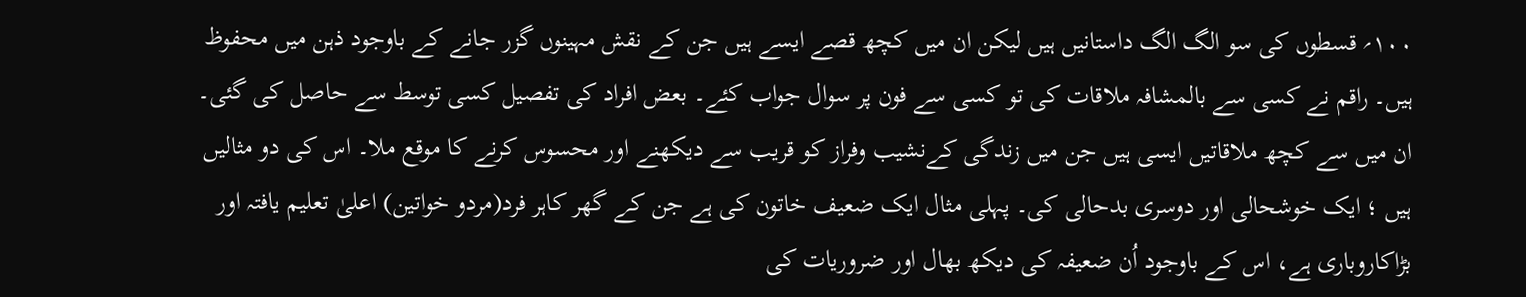۱۰۰؍ قسطوں کی سو الگ الگ داستانیں ہیں لیکن ان میں کچھ قصے ایسے ہیں جن کے نقش مہینوں گزر جانے کے باوجود ذہن میں محفوظ ہیں۔ راقم نے کسی سے بالمشافہ ملاقات کی تو کسی سے فون پر سوال جواب کئے۔ بعض افراد کی تفصیل کسی توسط سے حاصل کی گئی۔ ان میں سے کچھ ملاقاتیں ایسی ہیں جن میں زندگی کےنشیب وفراز کو قریب سے دیکھنے اور محسوس کرنے کا موقع ملا۔ اس کی دو مثالیں ہیں ؛ ایک خوشحالی اور دوسری بدحالی کی۔ پہلی مثال ایک ضعیف خاتون کی ہے جن کے گھر کاہر فرد(مردو خواتین) اعلیٰ تعلیم یافتہ اور بڑاکاروباری ہے، اس کے باوجود اُن ضعیفہ کی دیکھ بھال اور ضروریات کی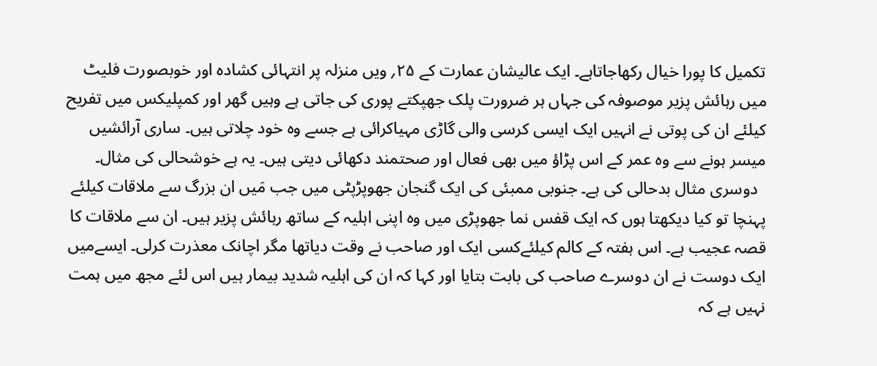تکمیل کا پورا خیال رکھاجاتاہے۔ ایک عالیشان عمارت کے ۲۵؍ ویں منزلہ پر انتہائی کشادہ اور خوبصورت فلیٹ میں رہائش پزیر موصوفہ کی جہاں ہر ضرورت پلک جھپکتے پوری کی جاتی ہے وہیں گھر اور کمپلیکس میں تفریح کیلئے ان کی پوتی نے انہیں ایک ایسی کرسی والی گاڑی مہیاکرائی ہے جسے وہ خود چلاتی ہیں۔ ساری آرائشیں میسر ہونے سے وہ عمر کے اس پڑاؤ میں بھی فعال اور صحتمند دکھائی دیتی ہیں۔ یہ ہے خوشحالی کی مثال۔
  دوسری مثال بدحالی کی ہے۔ جنوبی ممبئی کی ایک گنجان جھوپڑپٹی میں جب مَیں ان بزرگ سے ملاقات کیلئے پہنچا تو کیا دیکھتا ہوں کہ ایک قفس نما جھوپڑی میں وہ اپنی اہلیہ کے ساتھ رہائش پزیر ہیں۔ ان سے ملاقات کا قصہ عجیب ہے۔ اس ہفتہ کے کالم کیلئےکسی ایک اور صاحب نے وقت دیاتھا مگر اچانک معذرت کرلی۔ ایسےمیں ایک دوست نے ان دوسرے صاحب کی بابت بتایا اور کہا کہ ان کی اہلیہ شدید بیمار ہیں اس لئے مجھ میں ہمت نہیں ہے کہ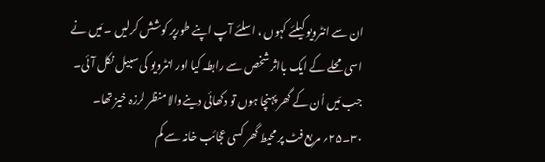ان سے انٹرویو کیلئے کہوں ، اسلئے آپ اپنے طورپر کوشش کرلیں ۔ مَیں نے اسی محلے کے ایک بااثر شخص سے رابطہ کیا اور انٹرویو کی سبیل نکل آئی۔ جب مَیں اُن کے گھر پہنچا ہوں تو دکھائی دینےوالا منظر لرزہ خیز تھا۔ ۳۰۔۲۵؍ مربع فٹ پر محیط گھر کسی عجائب خانہ سے کم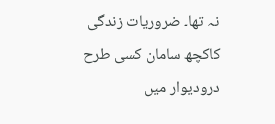نہ تھا۔ ضروریات زندگی کاکچھ سامان کسی طرح درودیوار میں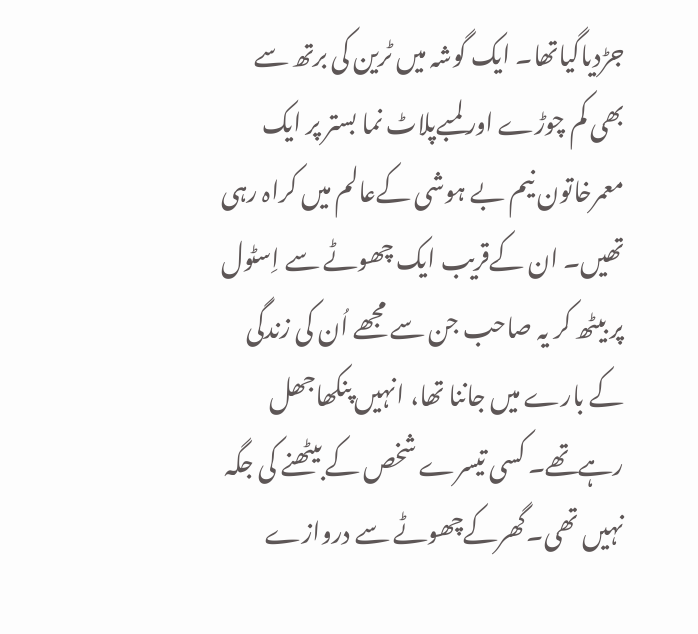جڑدیاگیاتھا۔ ایک گوشہ میں ٹرین کی برتھ سے بھی کم چوڑے اور لمبےپلاٹ نما بستر پر ایک معمرخاتون نیم بے ہوشی کےعالم میں کراہ رہی تھیں۔ ان کےقریب ایک چھوٹے سے اِسٹول پر بیٹھ کر یہ صاحب جن سے مجھے اُن کی زندگی کے بارے میں جاننا تھا، انہیں پنکھاجھل رہےتھے۔ کسی تیسرے شخص کے بیٹھنے کی جگہ نہیں تھی۔گھرکےچھوٹے سے دروازے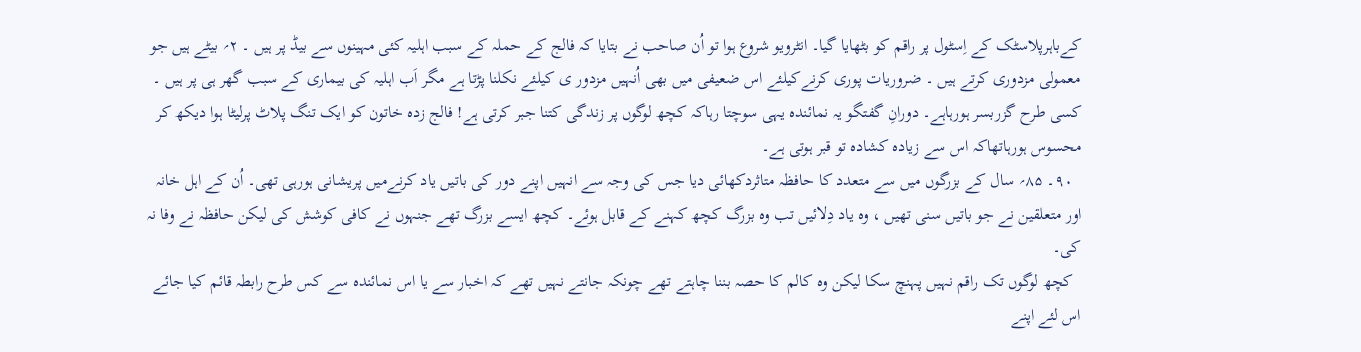کےباہرپلاسٹک کے اِسٹول پر راقم کو بٹھایا گیا۔ انٹرویو شروع ہوا تو اُن صاحب نے بتایا کہ فالج کے حملہ کے سبب اہلیہ کئی مہینوں سے بیڈ پر ہیں ۔ ۲؍ بیٹے ہیں جو معمولی مزدوری کرتے ہیں ۔ ضروریات پوری کرنےکیلئے اس ضعیفی میں بھی اُنہیں مزدور ی کیلئے نکلنا پڑتا ہے مگر اَب اہلیہ کی بیماری کے سبب گھر ہی پر ہیں ۔ کسی طرح گزربسر ہورہاہے۔ دورانِ گفتگو یہ نمائندہ یہی سوچتا رہاکہ کچھ لوگوں پر زندگی کتنا جبر کرتی ہے! فالج زدہ خاتون کو ایک تنگ پلاٹ پرلیٹا ہوا دیکھ کر محسوس ہورہاتھاکہ اس سے زیادہ کشادہ تو قبر ہوتی ہے۔
  ۹۰۔ ۸۵؍ سال کے بزرگوں میں سے متعدد کا حافظہ متاثردکھائی دیا جس کی وجہ سے انہیں اپنے دور کی باتیں یاد کرنےمیں پریشانی ہورہی تھی۔ اُن کے اہل خانہ اور متعلقین نے جو باتیں سنی تھیں ، وہ یاد دِلائیں تب وہ بزرگ کچھ کہنے کے قابل ہوئے۔ کچھ ایسے بزرگ تھے جنہوں نے کافی کوشش کی لیکن حافظہ نے وفا نہ کی۔
  کچھ لوگوں تک راقم نہیں پہنچ سکا لیکن وہ کالم کا حصہ بننا چاہتے تھے چونکہ جانتے نہیں تھے کہ اخبار سے یا اس نمائندہ سے کس طرح رابطہ قائم کیا جائے اس لئے اپنے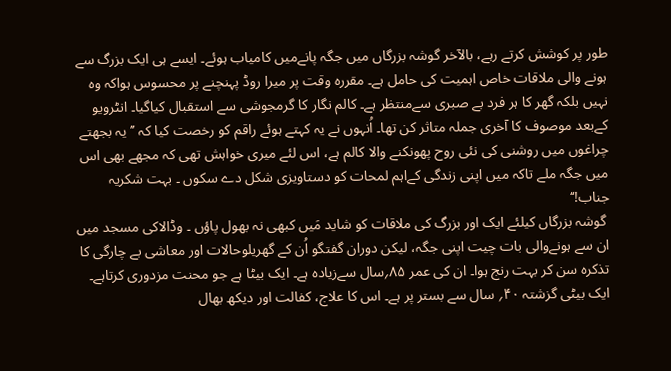طور پر کوشش کرتے رہے، بالآخر گوشہ بزرگاں میں جگہ پانےمیں کامیاب ہوئے۔ ایسے ہی ایک بزرگ سے ہونے والی ملاقات خاص اہمیت کی حامل ہے۔ مقررہ وقت پر میرا روڈ پہنچنے پر محسوس ہواکہ وہ نہیں بلکہ گھر کا ہر فرد بے صبری سےمنتظر ہے۔ کالم نگار کا گرمجوشی سے استقبال کیاگیا۔ انٹرویو کےبعد موصوف کا آخری جملہ متاثر کن تھا۔ اُنہوں نے یہ کہتے ہوئے راقم کو رخصت کیا کہ ’’یہ بجھتے چراغوں میں روشنی کی نئی روح پھونکنے والا کالم ہے، اس لئے میری خواہش تھی کہ مجھے بھی اس میں جگہ ملے تاکہ میں اپنی زندگی کےاہم لمحات کو دستاویزی شکل دے سکوں ۔ بہت شکریہ جناب!‘‘
 گوشہ بزرگاں کیلئے ایک اور بزرگ کی ملاقات کو شاید مَیں کبھی نہ بھول پاؤں ۔ وڈالاکی مسجد میں ان سے ہونےوالی بات چیت اپنی جگہ، لیکن دوران گفتگو اُن کے گھریلوحالات اور معاشی بے چارگی کا تذکرہ سن کر بہت رنج ہوا۔ ان کی عمر ۸۵؍سال سےزیادہ ہے۔ ایک بیٹا ہے جو محنت مزدوری کرتاہے۔ ایک بیٹی گزشتہ ۴۰؍ سال سے بستر پر ہے۔ اس کا علاج، کفالت اور دیکھ بھال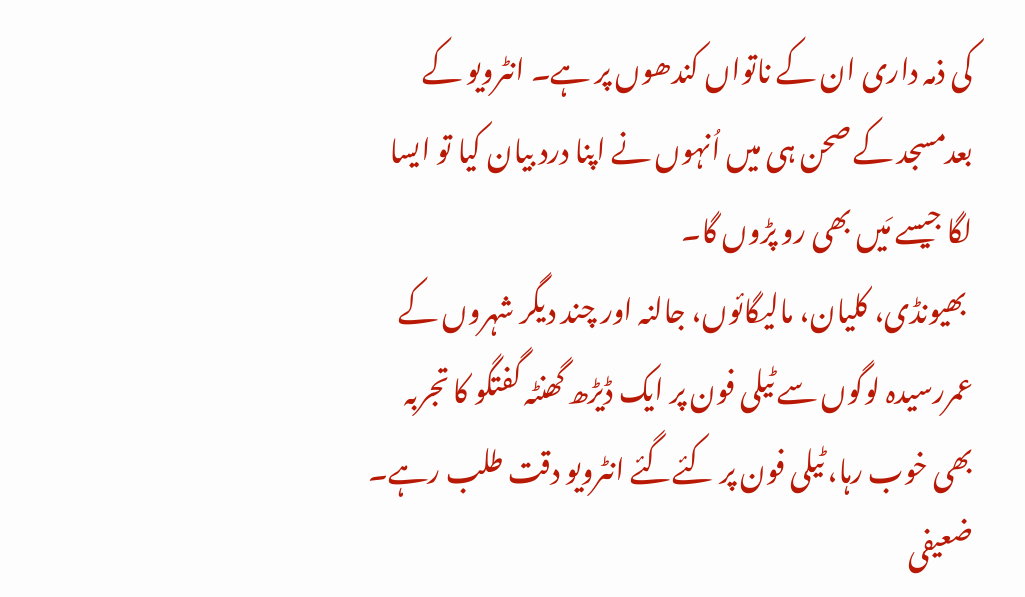کی ذمہ داری ان کے ناتواں کندھوں پر ہے۔ انٹرویو کے بعدمسجد کے صحن ہی میں اُنہوں نے اپنا درد بیان کیا تو ایسا لگا جیسے مَیں بھی رو پڑوں گا۔
 بھیونڈی، کلیان، مالیگائوں، جالنہ اور چند دیگر شہروں کے عمررسیدہ لوگوں سے ٹیلی فون پر ایک ڈیڑھ گھنٹہ گفتگو کا تجربہ بھی خوب رہا، ٹیلی فون پر کئےگئے انٹرویو دقت طلب رہے۔ ضعیفی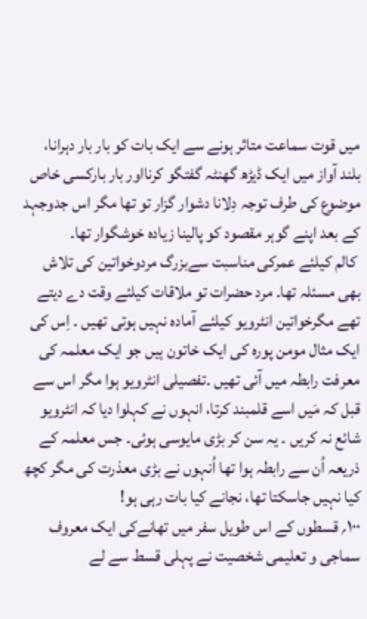میں قوت سماعت متاثر ہونے سے ایک بات کو بار بار دہرانا، بلند آواز میں ایک ڈیڑھ گھنٹہ گفتگو کرنااور بار بارکسی خاص موضوع کی طرف توجہ دِلانا دشوار گزار تو تھا مگر اس جدوجہد کے بعد اپنے گوہر مقصود کو پالینا زیادہ خوشگوار تھا۔
 کالم کیلئے عمرکی مناسبت سےبزرگ مردوخواتین کی تلاش بھی مسئلہ تھا۔ مرد حضرات تو ملاقات کیلئے وقت دے دیتے تھے مگرخواتین انٹرویو کیلئے آمادہ نہیں ہوتی تھیں ۔ اِس کی ایک مثال مومن پورہ کی ایک خاتون ہیں جو ایک معلمہ کی معرفت رابطہ میں آئی تھیں ۔تفصیلی انٹرویو ہوا مگر اس سے قبل کہ مَیں اسے قلمبند کرتا، انہوں نے کہلوا دیا کہ انٹرویو شائع نہ کریں ۔ یہ سن کر بڑی مایوسی ہوئی۔ جس معلمہ کے ذریعہ اُن سے رابطہ ہوا تھا اُنہوں نے بڑی معذرت کی مگر کچھ کیا نہیں جاسکتا تھا، نجانے کیا بات رہی ہو!
۱۰۰؍ قسطوں کے اس طویل سفر میں تھانےکی ایک معروف سماجی و تعلیمی شخصیت نے پہلی قسط سے لے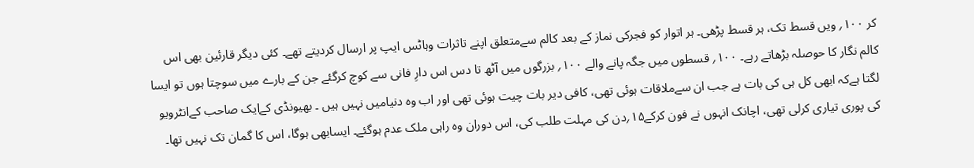کر ۱۰۰؍ ویں قسط تک، ہر قسط پڑھی۔ ہر اتوار کو فجرکی نماز کے بعد کالم سےمتعلق اپنے تاثرات وہاٹس ایپ پر ارسال کردیتے تھے۔ کئی دیگر قارئین بھی اس کالم نگار کا حوصلہ بڑھاتے رہے۔ ۱۰۰؍ قسطوں میں جگہ پانے والے ۱۰۰؍ بزرگوں میں آٹھ تا دس اس دارِ فانی سے کوچ کرگئے جن کے بارے میں سوچتا ہوں تو ایسا لگتا ہےکہ ابھی کل ہی کی بات ہے جب ان سےملاقات ہوئی تھی، کافی دیر بات چیت ہوئی تھی اور اب وہ دنیامیں نہیں ہیں ۔ بھیونڈی کےایک صاحب کےانٹرویو کی پوری تیاری کرلی تھی، اچانک انہوں نے فون کرکے۱۵؍دن کی مہلت طلب کی، اس دوران وہ راہی ملک عدم ہوگئے۔ ایسابھی ہوگا، اس کا گمان تک نہیں تھا۔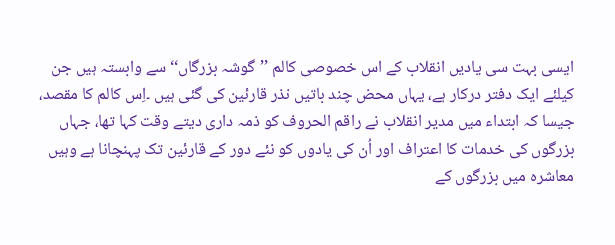ایسی بہت سی یادیں انقلاب کے اس خصوصی کالم ’’گوشہ بزرگاں‘‘ سے وابستہ ہیں جن کیلئے ایک دفتر درکار ہے، یہاں محض چند باتیں نذر قارئین کی گئی ہیں ۔اِس کالم کا مقصد، جیسا کہ ابتداء میں مدیر انقلاب نے راقم الحروف کو ذمہ داری دیتے وقت کہا تھا، جہاں بزرگوں کی خدمات کا اعتراف اور اُن کی یادوں کو نئے دور کے قارئین تک پہنچانا ہے وہیں معاشرہ میں بزرگوں کے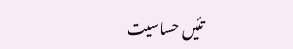تئیں حساسیت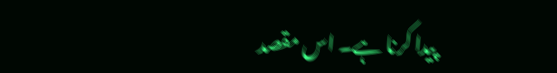پیدا کرنا ہے۔ اس مقصد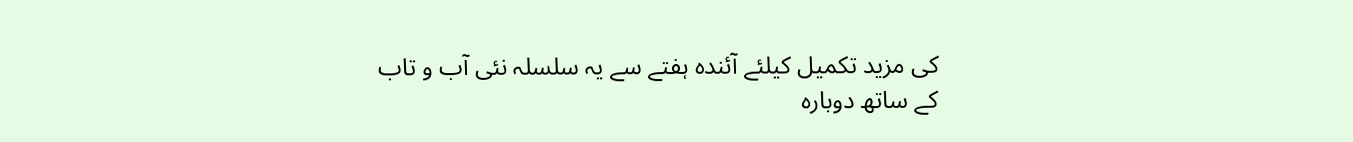کی مزید تکمیل کیلئے آئندہ ہفتے سے یہ سلسلہ نئی آب و تاب کے ساتھ دوبارہ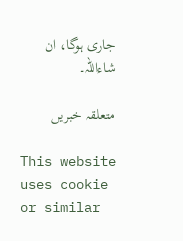جاری ہوگا، ان شاءاللہ۔

متعلقہ خبریں

This website uses cookie or similar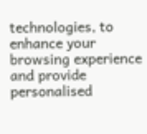technologies, to enhance your browsing experience and provide personalised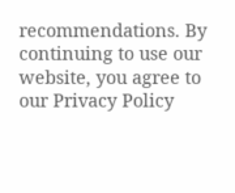recommendations. By continuing to use our website, you agree to our Privacy Policy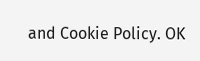and Cookie Policy. OK